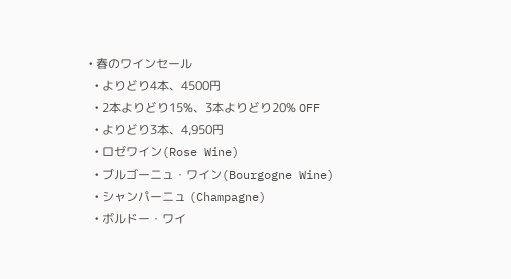• 春のワインセール
  • よりどり4本、4500円
  • 2本よりどり15%、3本よりどり20% OFF
  • よりどり3本、4,950円
  • ロゼワイン(Rose Wine)
  • ブルゴーニュ・ワイン(Bourgogne Wine)
  • シャンパーニュ (Champagne)
  • ボルドー・ワイ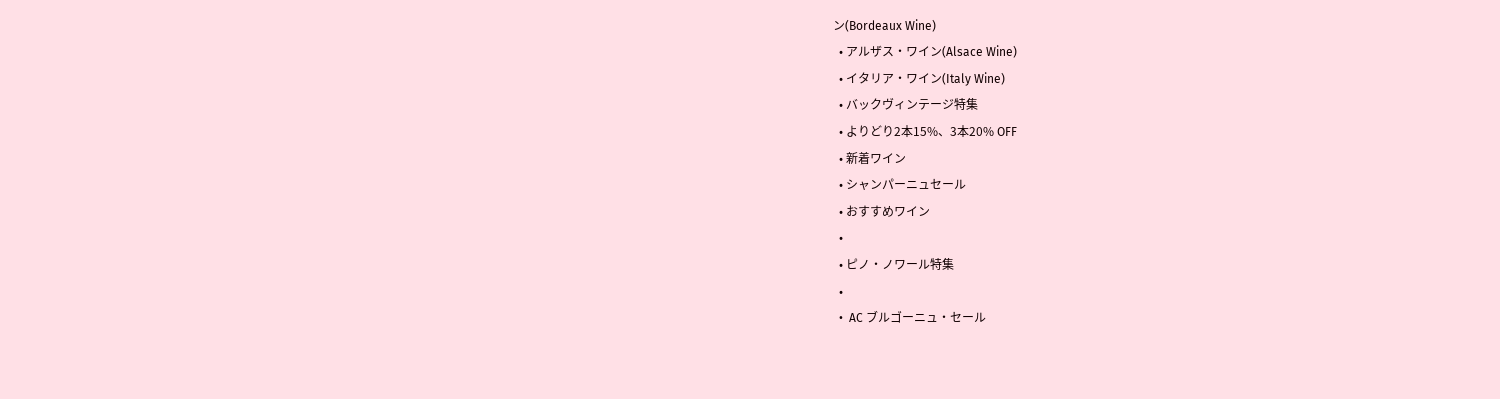ン(Bordeaux Wine)
  • アルザス・ワイン(Alsace Wine)
  • イタリア・ワイン(Italy Wine)
  • バックヴィンテージ特集
  • よりどり2本15%、3本20% OFF
  • 新着ワイン
  • シャンパーニュセール
  • おすすめワイン
  •
  • ピノ・ノワール特集
  •
  •  AC ブルゴーニュ・セール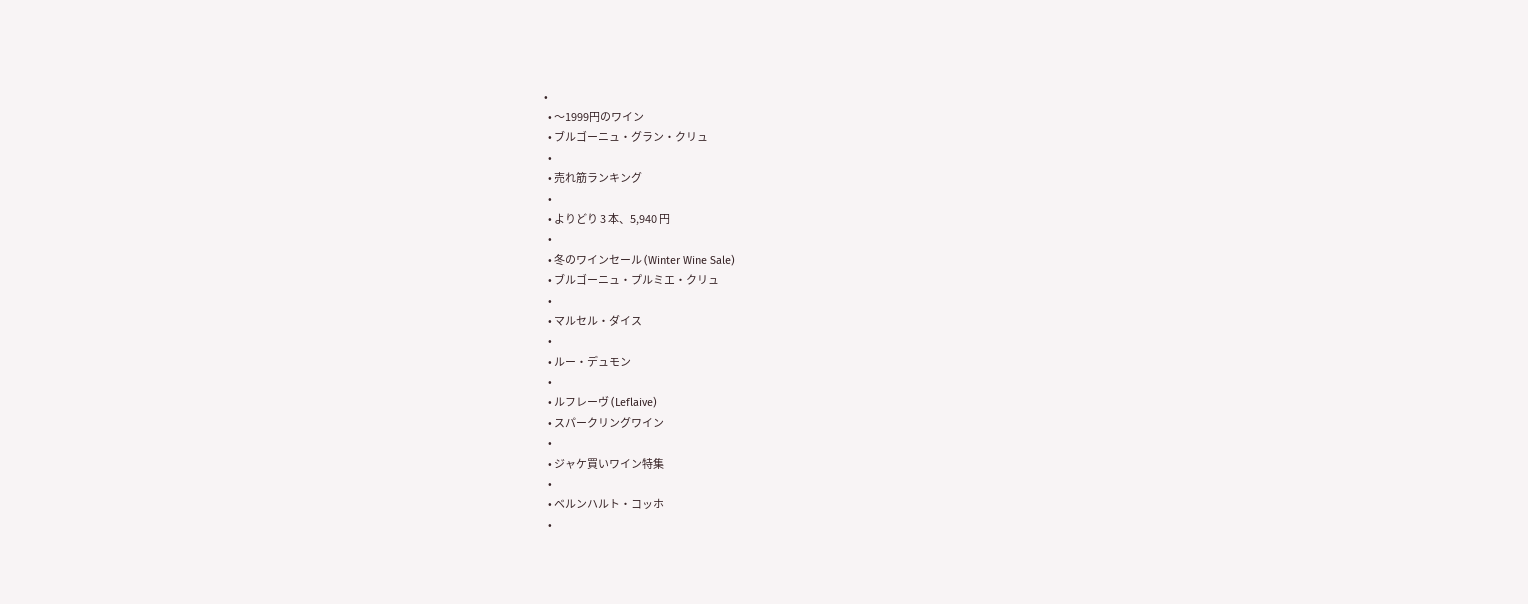•
  • 〜1999円のワイン
  • ブルゴーニュ・グラン・クリュ
  •
  • 売れ筋ランキング
  •
  • よりどり 3 本、5,940 円
  •
  • 冬のワインセール (Winter Wine Sale)
  • ブルゴーニュ・プルミエ・クリュ
  •
  • マルセル・ダイス
  •
  • ルー・デュモン
  •
  • ルフレーヴ (Leflaive)
  • スパークリングワイン
  •
  • ジャケ買いワイン特集
  •
  • ベルンハルト・コッホ
  •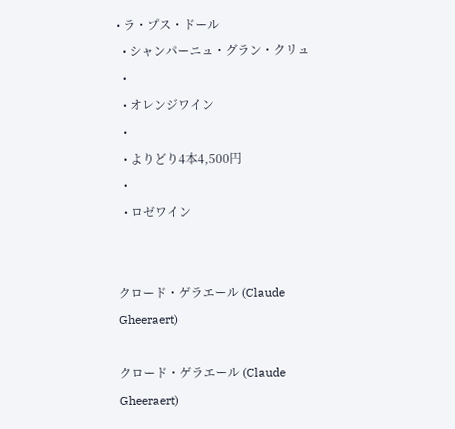• ラ・プス・ドール
  • シャンパーニュ・グラン・クリュ
  •
  • オレンジワイン
  •
  • よりどり4本4,500円
  •
  • ロゼワイン


クロード・ゲラエール (Claude Gheeraert)

クロード・ゲラエール (Claude Gheeraert)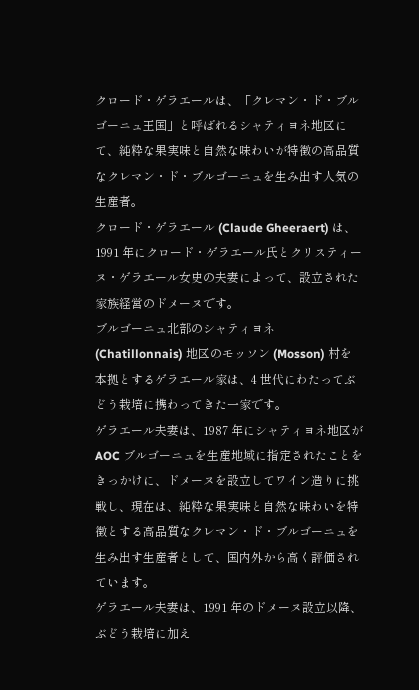クロード・ゲラエールは、「クレマン・ド・ブルゴーニュ王国」と呼ばれるシャティヨネ地区にて、純粋な果実味と自然な味わいが特徴の高品質なクレマン・ド・ブルゴーニュを生み出す人気の生産者。
クロード・ゲラエール (Claude Gheeraert) は、1991 年にクロード・ゲラエール氏とクリスティーヌ・ゲラエール女史の夫妻によって、設立された家族経営のドメーヌです。
ブルゴーニュ北部のシャティヨネ (Chatillonnais) 地区のモッソン (Mosson) 村を本拠とするゲラエール家は、4 世代にわたってぶどう栽培に携わってきた一家です。
ゲラエール夫妻は、1987 年にシャティヨネ地区が AOC ブルゴーニュを生産地域に指定されたことをきっかけに、ドメーヌを設立してワイン造りに挑戦し、現在は、純粋な果実味と自然な味わいを特徴とする高品質なクレマン・ド・ブルゴーニュを生み出す生産者として、国内外から高く評価されています。
ゲラエール夫妻は、1991 年のドメーヌ設立以降、ぶどう栽培に加え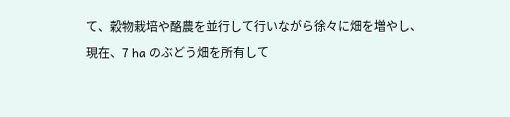て、穀物栽培や酪農を並行して行いながら徐々に畑を増やし、現在、7 ha のぶどう畑を所有して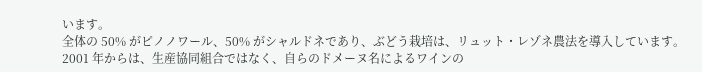います。
全体の 50% がピノノワール、50% がシャルドネであり、ぶどう栽培は、リュット・レゾネ農法を導入しています。
2001 年からは、生産協同組合ではなく、自らのドメーヌ名によるワインの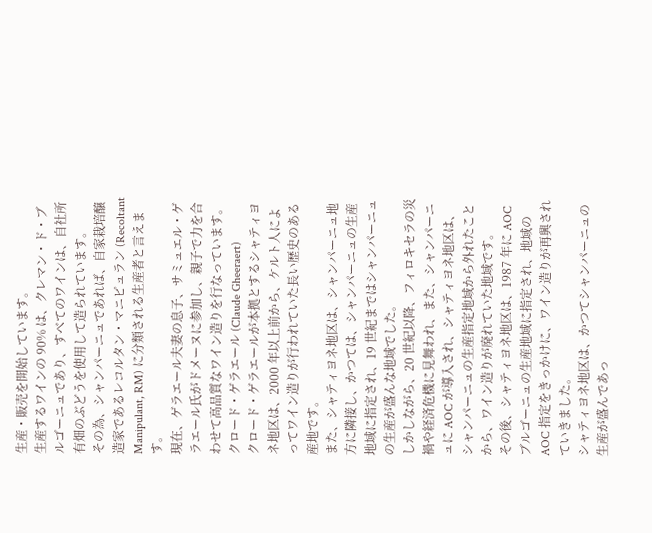生産・販売を開始しています。
生産するワインの 90% は、クレマン・ド・ブルゴーニュであり、すべてのワインは、自社所有畑のぶどうを使用して造られています。
その為、シャンパーニュであれば、自家栽培醸造家であるレコルタン・マニピュラン (Recoltant Manipulant, RM) に分類される生産者と言えます。
現在、ゲラエール夫妻の息子、サミュエル・ゲラエール氏がドメーヌに参加し、親子で力を合わせて高品質なワイン造りを行なっています。
クロード・ゲラエール (Claude Gheeraert)
クロード・ゲラエールが本拠とするシャティヨネ地区は、2000 年以上前から、ケルト人によってワイン造りが行われていた長い歴史のある産地です。
また、シャティヨネ地区は、シャンパーニュ地方に隣接し、かつては、シャンパーニュの生産地域に指定され、19 世紀まではシャンパーニュの生産が盛んな地域でした。
しかしながら、20 世紀以降、フィロキセラの災禍や経済危機に見舞われ、また、シャンパーニュに AOC が導入され、シャティヨネ地区は、シャンパーニュの生産指定地域から外れたことから、ワイン造りが廃れていた地域です。
その後、シャティヨネ地区は、1987 年に AOC ブルゴーニュの生産地域に指定され、地域の AOC 指定をきっかけに、ワイン造りが再興されていきました。
シャティヨネ地区は、かつてシャンパーニュの生産が盛んであっ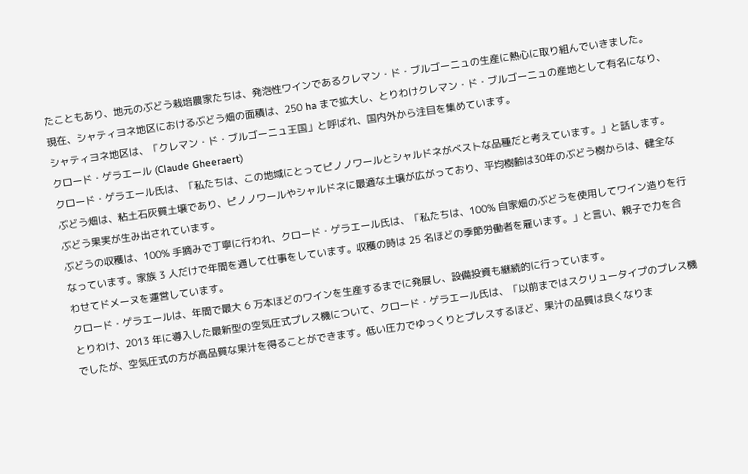たこともあり、地元のぶどう栽培農家たちは、発泡性ワインであるクレマン・ド・ブルゴーニュの生産に熱心に取り組んでいきました。
現在、シャティヨネ地区におけるぶどう畑の面積は、250 ha まで拡大し、とりわけクレマン・ド・ブルゴーニュの産地として有名になり、シャティヨネ地区は、「クレマン・ド・ブルゴーニュ王国」と呼ばれ、国内外から注目を集めています。
クロード・ゲラエール (Claude Gheeraert)
クロード・ゲラエール氏は、「私たちは、この地域にとってピノノワールとシャルドネがベストな品種だと考えています。」と話します。
ぶどう畑は、粘土石灰質土壌であり、ピノノワールやシャルドネに最適な土壌が広がっており、平均樹齢は30年のぶどう樹からは、健全なぶどう果実が生み出されています。
ぶどうの収穫は、100% 手摘みで丁寧に行われ、クロード・ゲラエール氏は、「私たちは、100% 自家畑のぶどうを使用してワイン造りを行なっています。家族 3 人だけで年間を通して仕事をしています。収穫の時は 25 名ほどの季節労働者を雇います。」と言い、親子で力を合わせてドメーヌを運営しています。
クロード・ゲラエールは、年間で最大 6 万本ほどのワインを生産するまでに発展し、設備投資も継続的に行っています。
とりわけ、2013 年に導入した最新型の空気圧式プレス機について、クロード・ゲラエール氏は、「以前まではスクリュータイプのプレス機でしたが、空気圧式の方が高品質な果汁を得ることができます。低い圧力でゆっくりとプレスするほど、果汁の品質は良くなりま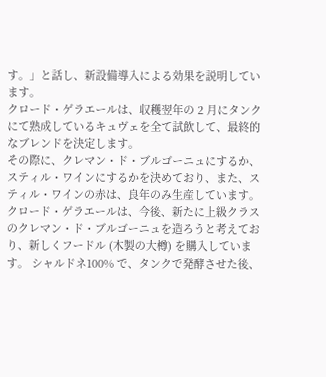す。」と話し、新設備導入による効果を説明しています。
クロード・ゲラエールは、収穫翌年の 2 月にタンクにて熟成しているキュヴェを全て試飲して、最終的なブレンドを決定します。
その際に、クレマン・ド・ブルゴーニュにするか、スティル・ワインにするかを決めており、また、スティル・ワインの赤は、良年のみ生産しています。
クロード・ゲラエールは、今後、新たに上級クラスのクレマン・ド・ブルゴーニュを造ろうと考えており、新しくフードル (木製の大樽) を購入しています。 シャルドネ100% で、タンクで発酵させた後、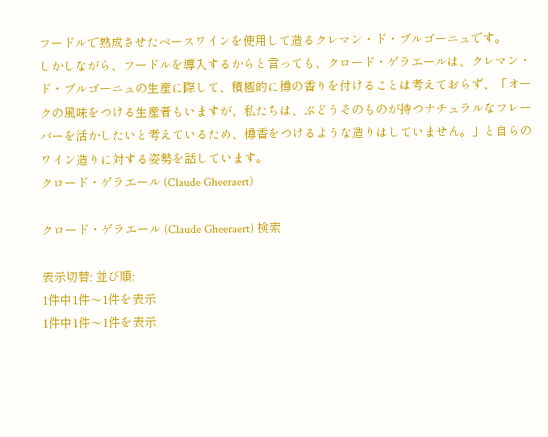フードルで熟成させたベースワインを使用して造るクレマン・ド・ブルゴーニュです。
しかしながら、フードルを導入するからと言っても、クロード・ゲラエールは、クレマン・ド・ブルゴーニュの生産に際して、積極的に樽の香りを付けることは考えておらず、「オークの風味をつける生産者もいますが、私たちは、ぶどうそのものが持つナチュラルなフレーバーを活かしたいと考えているため、樽香をつけるような造りはしていません。」と自らのワイン造りに対する姿勢を話しています。
クロード・ゲラエール (Claude Gheeraert)

クロード・ゲラエール (Claude Gheeraert) 検索

表示切替: 並び順:
1件中1件〜1件を表示
1件中1件〜1件を表示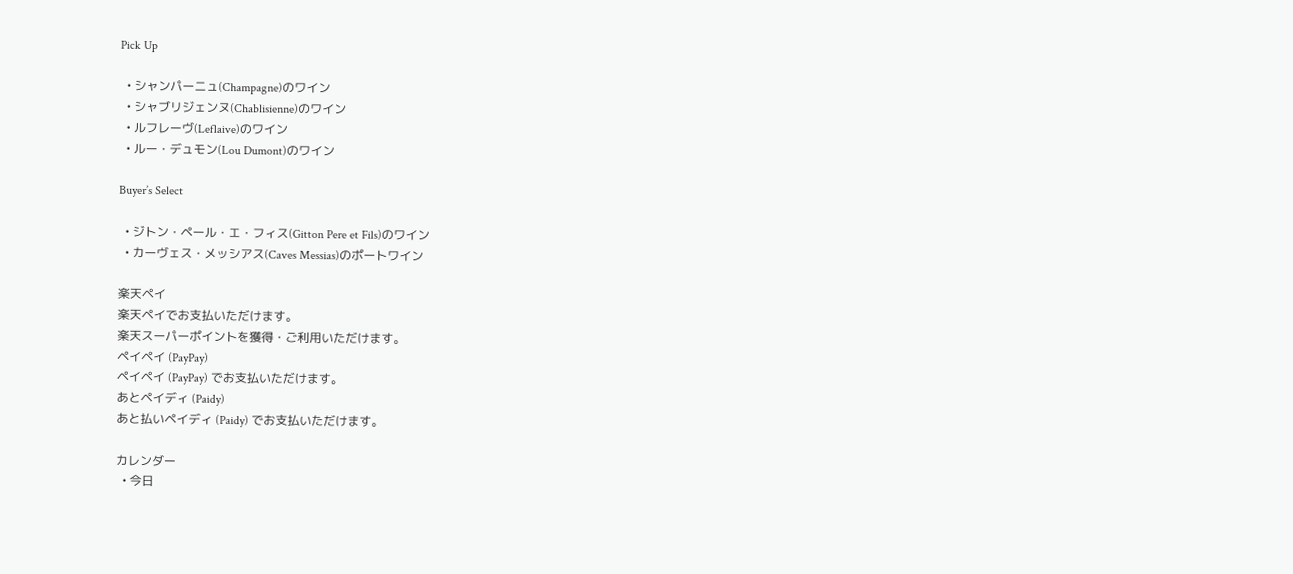Pick Up

  • シャンパーニュ(Champagne)のワイン
  • シャブリジェンヌ(Chablisienne)のワイン
  • ルフレーヴ(Leflaive)のワイン
  • ルー・デュモン(Lou Dumont)のワイン

Buyer’s Select

  • ジトン・ペール・エ・フィス(Gitton Pere et Fils)のワイン
  • カーヴェス・メッシアス(Caves Messias)のポートワイン

楽天ペイ
楽天ペイでお支払いただけます。
楽天スーパーポイントを獲得・ご利用いただけます。
ペイペイ (PayPay)
ペイペイ (PayPay) でお支払いただけます。
あとペイディ (Paidy)
あと払いペイディ (Paidy) でお支払いただけます。

カレンダー
  • 今日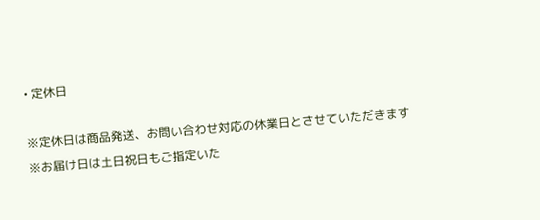• 定休日

※定休日は商品発送、お問い合わせ対応の休業日とさせていただきます
※お届け日は土日祝日もご指定いた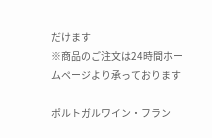だけます
※商品のご注文は24時間ホームページより承っております

ポルトガルワイン・フラン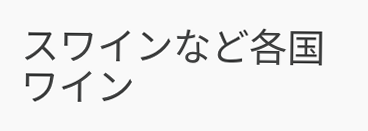スワインなど各国ワイン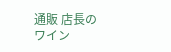通販 店長のワイン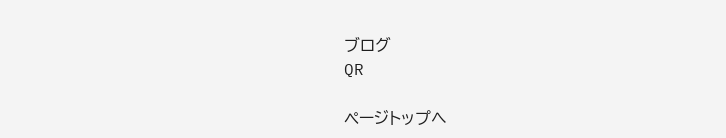ブログ
QR

ページトップへ